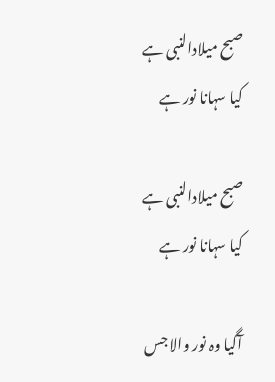صبح میلادالنبی ہے کیا سہانا نور ہے

صبح میلادالنبی ہے کیا سہانا نور ہے

آگیا وہ نور والا جس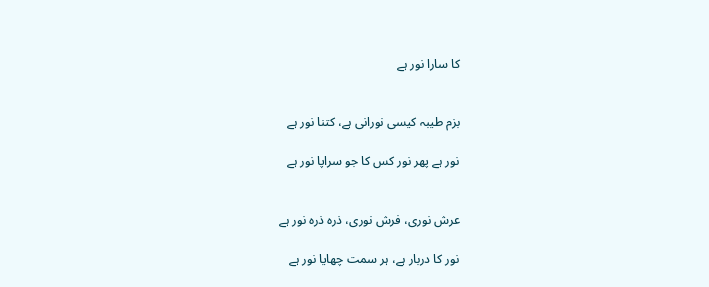کا سارا نور ہے


بزم طیبہ کیسی نورانی ہے، کتنا نور ہے

نور ہے پھر نور کس کا جو سراپا نور ہے


عرش نوری، فرش نوری، ذرہ ذرہ نور ہے

نور کا دربار ہے، ہر سمت چھایا نور ہے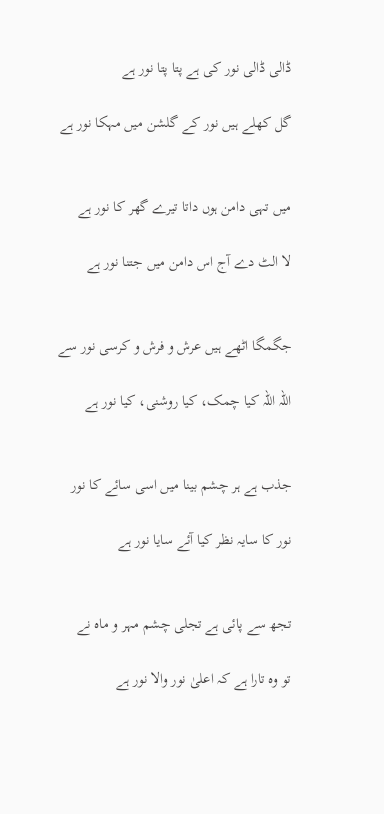ڈالی ڈالی نور کی ہے پتا پتا نور ہے

گل کھلے ہیں نور کے گلشن میں مہکا نور ہے


میں تہی دامن ہوں داتا تیرے گھر کا نور ہے

لا الٹ دے آج اس دامن میں جتنا نور ہے


جگمگا اٹھے ہیں عرش و فرش و کرسی نور سے

اللہ اللہ کیا چمک، کیا روشنی، کیا نور ہے


جذب ہے ہر چشم بینا میں اسی سائے کا نور

نور کا سایہ نظر کیا آئے سایا نور ہے


تجھ سے پائی ہے تجلی چشم مہر و ماہ نے

تو وہ تارا ہے کہ اعلیٰ نور والا نور ہے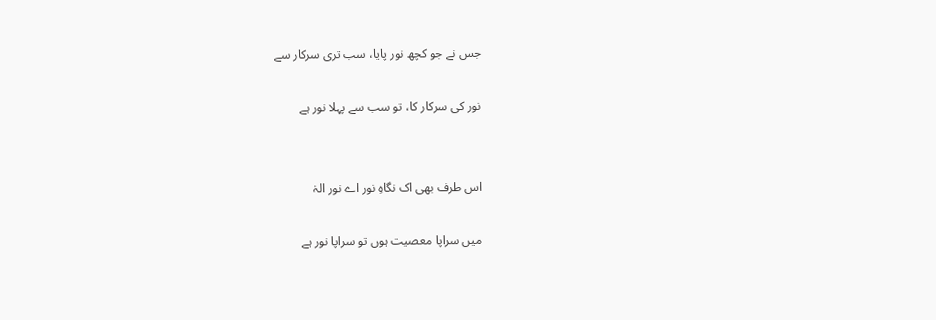جس نے جو کچھ نور پایا، سب تری سرکار سے

نور کی سرکار کا، تو سب سے پہلا نور ہے


اس طرف بھی اک نگاہِ نور اے نور الہٰ

میں سراپا معصیت ہوں تو سراپا نور ہے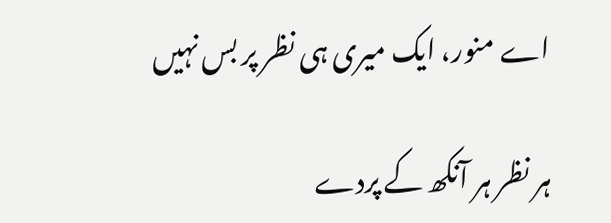اے منور، ایک میری ہی نظر پر بس نہیں

ہر نظر ہر آنکھ کے پردے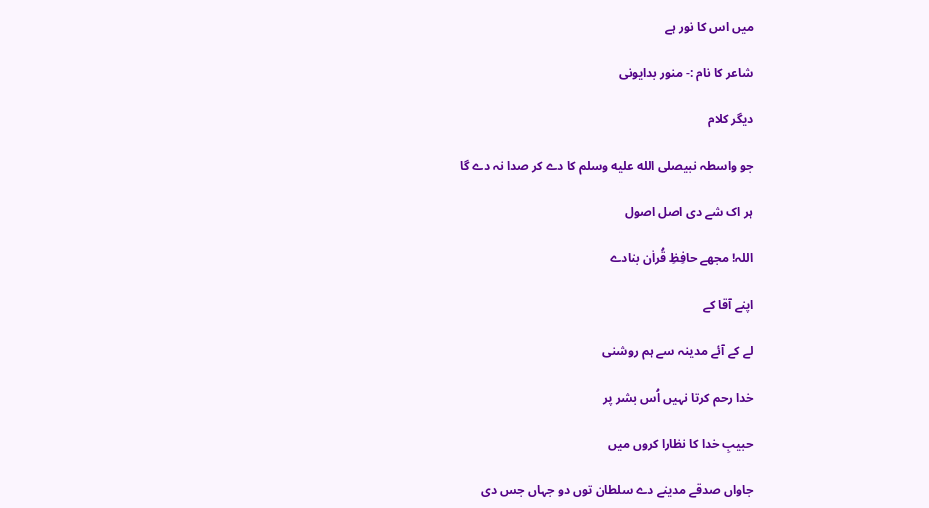میں اس کا نور ہے

شاعر کا نام :- منور بدایونی

دیگر کلام

جو واسطہ نبیصلى الله عليه وسلم کا دے کر صدا نہ دے گا

ہر اک شے دی اصل اصول

اللہ! مجھے حافِظِ قُراٰن بنادے

اپنے آقا کے

لے کے آئے مدینہ سے ہم روشنی

خدا رحم کرتا نہیں اُس بشر پر

حبیبِ خدا کا نظارا کروں میں

جاواں صدقے مدینے دے سلطان توں دو جہاں جس دی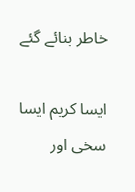خاطر بنائے گئے

ایسا کریم ایسا سخی اور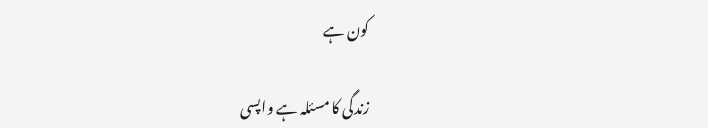کون ہے

زندگی کا مسئلہ ہے واپسی